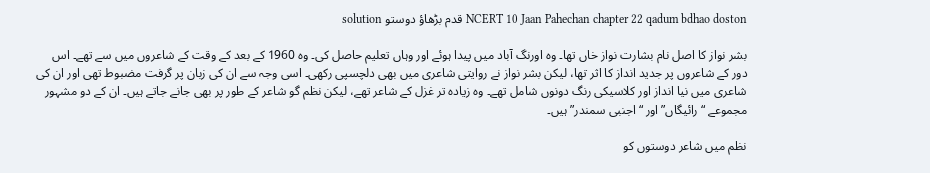NCERT 10 Jaan Pahechan chapter 22 qadum bdhao doston قدم بڑھاؤ دوستو solution

بشر نواز کا اصل نام بشارت نواز خاں تھا۔ وہ اورنگ آباد میں پیدا ہوئے اور وہاں تعلیم حاصل کی۔ وہ 1960 کے بعد کے وقت کے شاعروں میں سے تھے۔ اس دور کے شاعروں پر جدید انداز کا اثر تھا، لیکن بشر نواز نے روایتی شاعری میں بھی دلچسپی رکھی۔ اسی وجہ سے ان کی زبان پر گرفت مضبوط تھی اور ان کی شاعری میں نیا انداز اور کلاسیکی رنگ دونوں شامل تھے۔ وہ زیادہ تر غزل کے شاعر تھے، لیکن نظم گو شاعر کے طور پر بھی جانے جاتے ہیں۔ ان کے دو مشہور مجموعے “رائیگاں” اور “اجنبی سمندر” ہیں۔

نظم میں شاعر دوستوں کو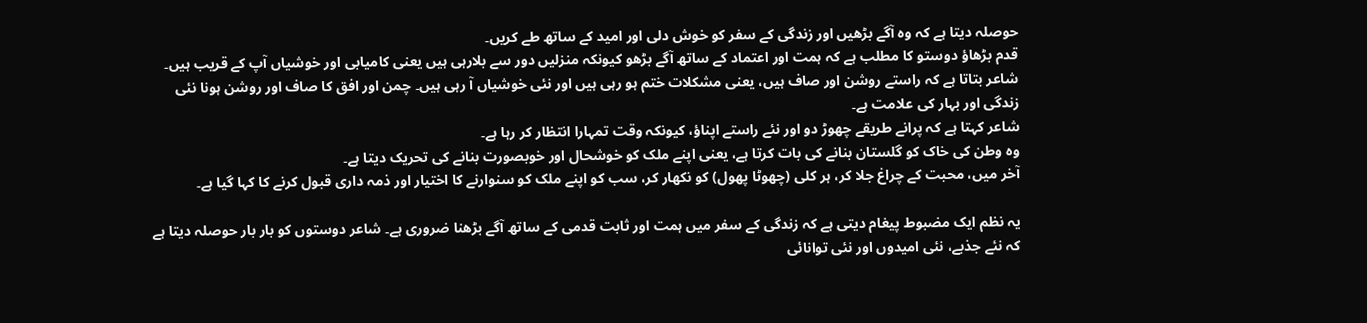حوصلہ دیتا ہے کہ وہ آگے بڑھیں اور زندگی کے سفر کو خوش دلی اور امید کے ساتھ طے کریں۔
قدم بڑھاؤ دوستو کا مطلب ہے کہ ہمت اور اعتماد کے ساتھ آگے بڑھو کیونکہ منزلیں دور سے بلارہی ہیں یعنی کامیابی اور خوشیاں آپ کے قریب ہیں۔
شاعر بتاتا ہے کہ راستے روشن اور صاف ہیں، یعنی مشکلات ختم ہو رہی ہیں اور نئی خوشیاں آ رہی ہیں۔ چمن اور افق کا صاف اور روشن ہونا نئی زندگی اور بہار کی علامت ہے۔
شاعر کہتا ہے کہ پرانے طریقے چھوڑ دو اور نئے راستے اپناؤ، کیونکہ وقت تمہارا انتظار کر رہا ہے۔
وہ وطن کی خاک کو گلستان بنانے کی بات کرتا ہے، یعنی اپنے ملک کو خوشحال اور خوبصورت بنانے کی تحریک دیتا ہے۔
آخر میں، محبت کے چراغ جلا کر، ہر کلی (چھوٹا پھول) کو نکھار کر، سب کو اپنے ملک کو سنوارنے کا اختیار اور ذمہ داری قبول کرنے کا کہا گیا ہے۔

یہ نظم ایک مضبوط پیغام دیتی ہے کہ زندگی کے سفر میں ہمت اور ثابت قدمی کے ساتھ آگے بڑھنا ضروری ہے۔ شاعر دوستوں کو بار بار حوصلہ دیتا ہے کہ نئے جذبے، نئی امیدوں اور نئی توانائی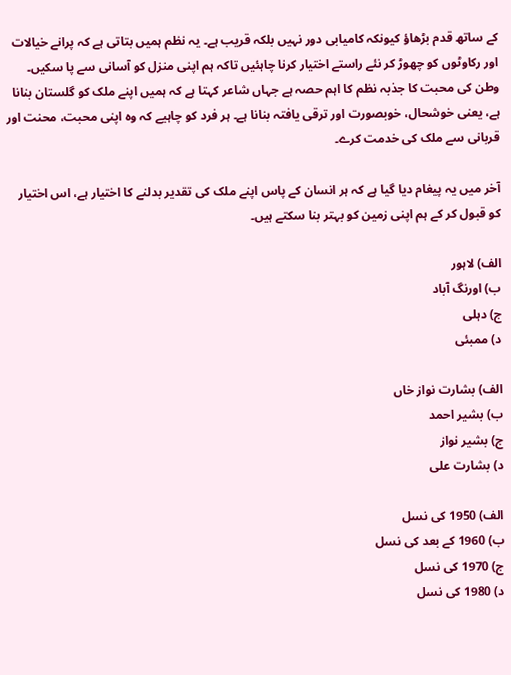کے ساتھ قدم بڑھاؤ کیونکہ کامیابی دور نہیں بلکہ قریب ہے۔ یہ نظم ہمیں بتاتی ہے کہ پرانے خیالات اور رکاوٹوں کو چھوڑ کر نئے راستے اختیار کرنا چاہئیں تاکہ ہم اپنی منزل کو آسانی سے پا سکیں۔ وطن کی محبت کا جذبہ نظم کا اہم حصہ ہے جہاں شاعر کہتا ہے کہ ہمیں اپنے ملک کو گلستان بنانا ہے، یعنی خوشحال، خوبصورت اور ترقی یافتہ بنانا ہے۔ ہر فرد کو چاہیے کہ وہ اپنی محبت، محنت اور قربانی سے ملک کی خدمت کرے۔

آخر میں یہ پیغام دیا گیا ہے کہ ہر انسان کے پاس اپنے ملک کی تقدیر بدلنے کا اختیار ہے، اس اختیار کو قبول کر کے ہم اپنی زمین کو بہتر بنا سکتے ہیں۔

الف) لاہور
ب) اورنگ آباد
ج) دہلی
د) ممبئی

الف) بشارت نواز خاں
ب) بشیر احمد
ج) بشیر نواز
د) بشارت علی

الف) 1950 کی نسل
ب) 1960 کے بعد کی نسل
ج) 1970 کی نسل
د) 1980 کی نسل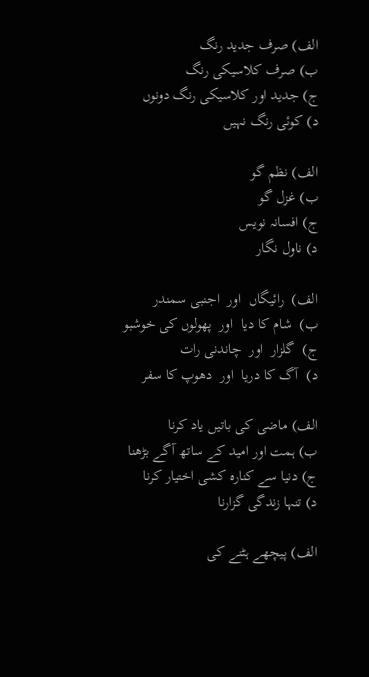الف) صرف جدید رنگ
ب) صرف کلاسیکی رنگ
ج) جدید اور کلاسیکی رنگ دونوں
د) کوئی رنگ نہیں

الف) نظم گو
ب) غزل گو
ج) افسانہ نویس
د) ناول نگار

الف)  رائیگاں  اور  اجنبی سمندر
ب)  شام کا دیا  اور  پھولوں کی خوشبو
ج)  گلزار  اور  چاندنی رات
د)  آگ کا دریا  اور  دھوپ کا سفر

الف) ماضی کی باتیں یاد کرنا
ب) ہمت اور امید کے ساتھ آگے بڑھنا
ج) دنیا سے کنارہ کشی اختیار کرنا
د) تنہا زندگی گزارنا

الف) پیچھے ہٹنے کی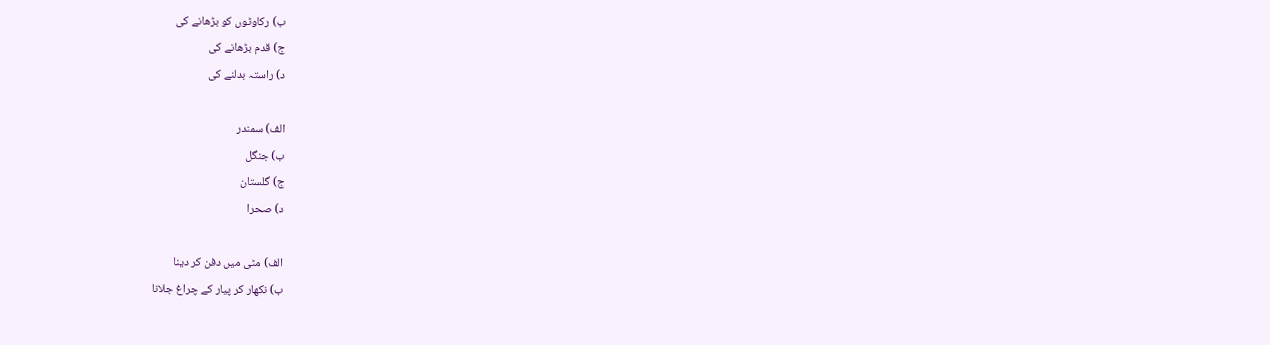ب) رکاوٹوں کو بڑھانے کی
ج) قدم بڑھانے کی
د) راستہ بدلنے کی

الف) سمندر
ب) جنگل
ج) گلستان
د) صحرا

الف) مٹی میں دفن کر دینا
ب) نکھار کر پیار کے چراغ جلانا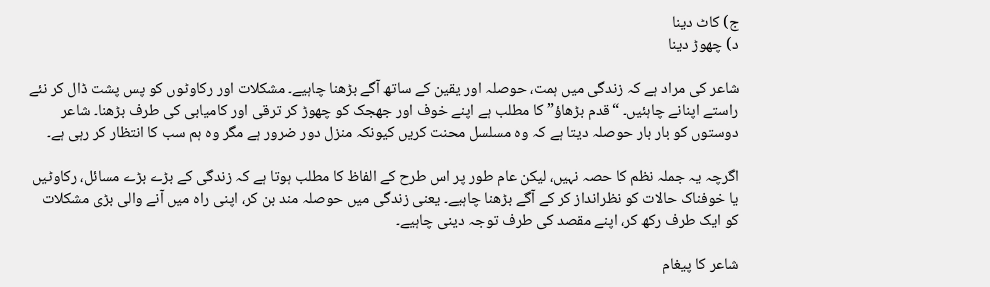ج) کاٹ دینا
د) چھوڑ دینا

شاعر کی مراد ہے کہ زندگی میں ہمت، حوصلہ اور یقین کے ساتھ آگے بڑھنا چاہیے۔ مشکلات اور رکاوٹوں کو پس پشت ڈال کر نئے راستے اپنانے چاہئیں۔ “قدم بڑھاؤ” کا مطلب ہے اپنے خوف اور جھجک کو چھوڑ کر ترقی اور کامیابی کی طرف بڑھنا۔ شاعر دوستوں کو بار بار حوصلہ دیتا ہے کہ وہ مسلسل محنت کریں کیونکہ منزل دور ضرور ہے مگر وہ ہم سب کا انتظار کر رہی ہے۔

اگرچہ یہ جملہ نظم کا حصہ نہیں، لیکن عام طور پر اس طرح کے الفاظ کا مطلب ہوتا ہے کہ زندگی کے بڑے بڑے مسائل، رکاوٹیں یا خوفناک حالات کو نظرانداز کر کے آگے بڑھنا چاہیے۔ یعنی زندگی میں حوصلہ مند بن کر، اپنی راہ میں آنے والی بڑی مشکلات کو ایک طرف رکھ کر، اپنے مقصد کی طرف توجہ دینی چاہیے۔

شاعر کا پیغام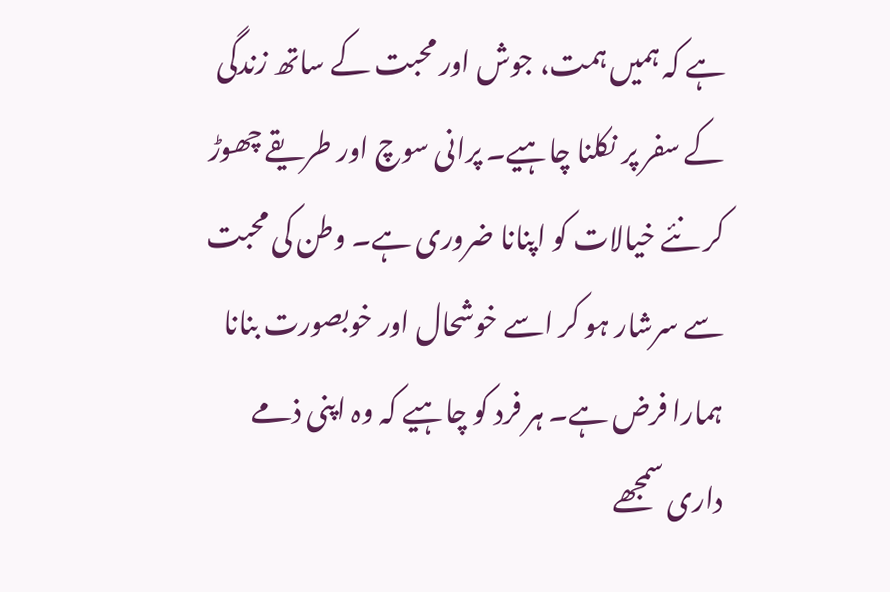ہے کہ ہمیں ہمت، جوش اور محبت کے ساتھ زندگی کے سفر پر نکلنا چاہیے۔ پرانی سوچ اور طریقے چھوڑ کر نئے خیالات کو اپنانا ضروری ہے۔ وطن کی محبت سے سرشار ہو کر اسے خوشحال اور خوبصورت بنانا ہمارا فرض ہے۔ ہر فرد کو چاہیے کہ وہ اپنی ذمے داری سمجھے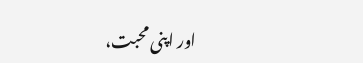اور اپنی محبت،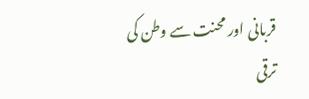قربانی اور محنت سے وطن کی ترقی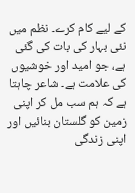کے لیے کام کرے۔ نظم میں نئی بہار کی بات کی گئی ہے، جو امید اور خوشیوں کی علامت ہے۔ شاعر چاہتا ہے کہ ہم سب مل کر اپنی زمین کو گلستان بنائیں اور اپنی زندگی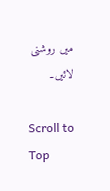میں روشنی لائیں۔

Scroll to Top